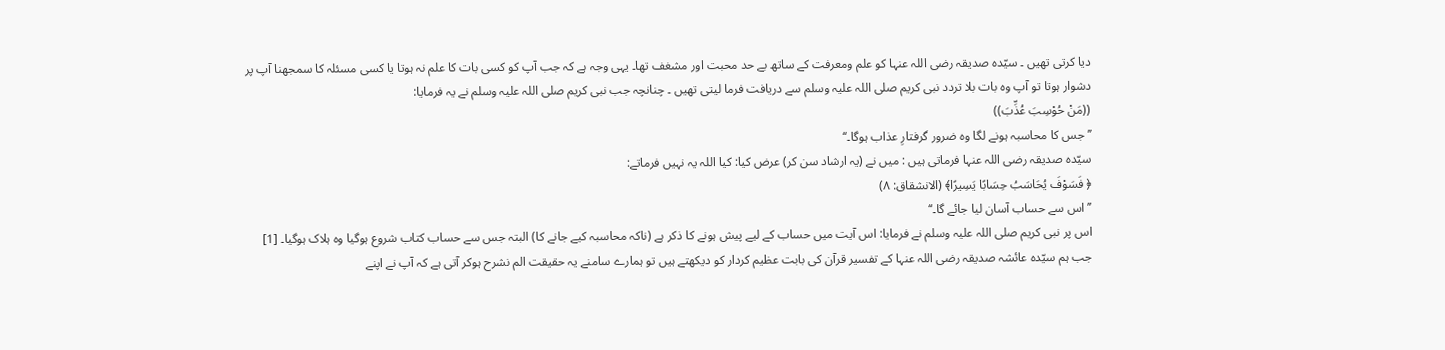دیا کرتی تھیں ۔ سیّدہ صدیقہ رضی اللہ عنہا کو علم ومعرفت کے ساتھ بے حد محبت اور مشغف تھا۔ یہی وجہ ہے کہ جب آپ کو کسی بات کا علم نہ ہوتا یا کسی مسئلہ کا سمجھنا آپ پر دشوار ہوتا تو آپ وہ بات بلا تردد نبی کریم صلی اللہ علیہ وسلم سے دریافت فرما لیتی تھیں ۔ چنانچہ جب نبی کریم صلی اللہ علیہ وسلم نے یہ فرمایا:
((مَنْ حُوْسِبَ عُذِّبَ))
’’جس کا محاسبہ ہونے لگا وہ ضرور گرفتارِ عذاب ہوگا۔‘‘
سیّدہ صدیقہ رضی اللہ عنہا فرماتی ہیں : میں نے (یہ ارشاد سن کر) عرض کیا: کیا اللہ یہ نہیں فرماتے:
﴿ فَسَوْفَ يُحَاسَبُ حِسَابًا يَسِيرًا﴾ (الانشقاق: ۸)
’’اس سے حساب آسان لیا جائے گا۔‘‘
اس پر نبی کریم صلی اللہ علیہ وسلم نے فرمایا: اس آیت میں حساب کے لیے پیش ہونے کا ذکر ہے (ناکہ محاسبہ کیے جانے کا) البتہ جس سے حساب کتاب شروع ہوگیا وہ ہلاک ہوگیا۔ [1]
جب ہم سیّدہ عائشہ صدیقہ رضی اللہ عنہا کے تفسیر قرآن کی بابت عظیم کردار کو دیکھتے ہیں تو ہمارے سامنے یہ حقیقت الم نشرح ہوکر آتی ہے کہ آپ نے اپنے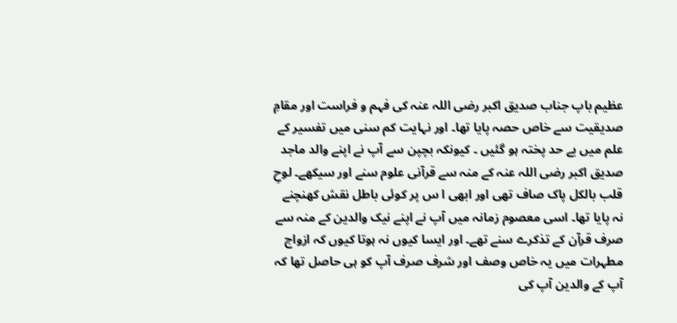عظیم باپ جناب صدیق اکبر رضی اللہ عنہ کی فہم و فراست اور مقامِ صدیقیت سے خاص حصہ پایا تھا۔ اور نہایت کم سنی میں تفسیر کے علم میں بے حد پختہ ہو گئیں ۔ کیونکہ بچپن سے آپ نے اپنے والد ماجد صدیق اکبر رضی اللہ عنہ کے منہ سے قرآنی علوم سنے اور سیکھے۔ لوحِ قلب بالکل پاک صاف تھی اور ابھی ا س پر کوئی باطل نقش کھنچنے نہ پایا تھا۔ اسی معصوم زمانہ میں آپ نے اپنے نیک والدین کے منہ سے صرف قرآن کے تذکرے سنے تھے۔ اور ایسا کیوں نہ ہوتا کیوں کہ ازواج مطہرات میں یہ خاص وصف اور شرف صرف آپ کو ہی حاصل تھا کہ آپ کے والدین آپ کی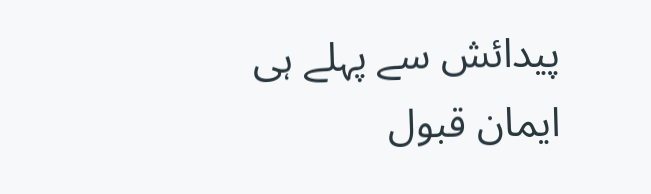پیدائش سے پہلے ہی ایمان قبول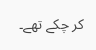کر چکے تھے۔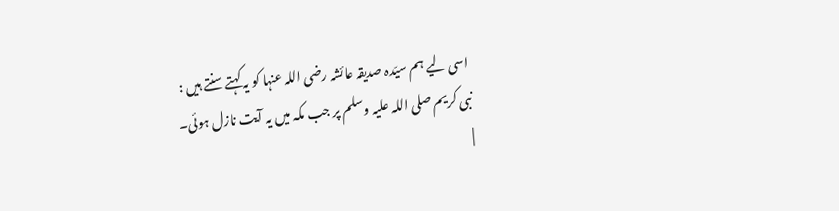اسی لیے ہم سیّدہ صدیقہ عائشہ رضی اللہ عنہا کو یہ کہتے سنتے ہیں :
نبی کریم صلی اللہ علیہ وسلم پر جب مکہ میں یہ آیت نازل ہوئی۔
|